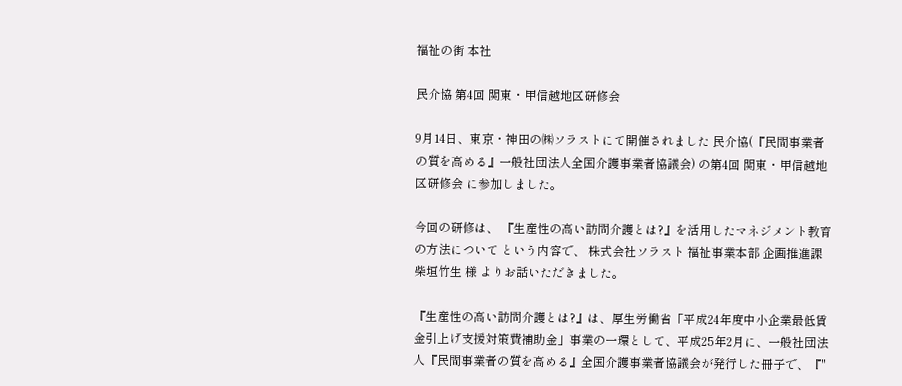福祉の街 本社

民介協 第4回 関東・甲信越地区研修会

9月14日、東京・神田の㈱ソラストにて開催されました 民介協(『民間事業者の質を高める』一般社団法人全国介護事業者協議会) の第4回 関東・甲信越地区研修会 に参加しました。

今回の研修は、 『生産性の高い訪問介護とは?』を活用したマネジメント教育の方法について という内容で、 株式会社ソラスト 福祉事業本部 企画推進課 柴垣竹生 様 よりお話いただきました。

『生産性の高い訪問介護とは?』は、厚生労働省「平成24年度中小企業最低賃金引上げ支援対策費補助金」事業の一環として、平成25年2月に、一般社団法人『民間事業者の質を高める』全国介護事業者協議会が発行した冊子で、『"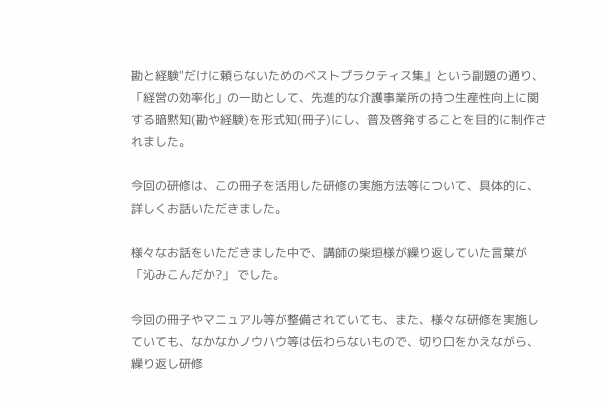勘と経験"だけに頼らないためのベストプラクティス集』という副題の通り、「経営の効率化」の一助として、先進的な介護事業所の持つ生産性向上に関する暗黙知(勘や経験)を形式知(冊子)にし、普及啓発することを目的に制作されました。

今回の研修は、この冊子を活用した研修の実施方法等について、具体的に、詳しくお話いただきました。

様々なお話をいただきました中で、講師の柴垣様が繰り返していた言葉が 「沁みこんだか?」 でした。

今回の冊子やマニュアル等が整備されていても、また、様々な研修を実施していても、なかなかノウハウ等は伝わらないもので、切り口をかえながら、繰り返し研修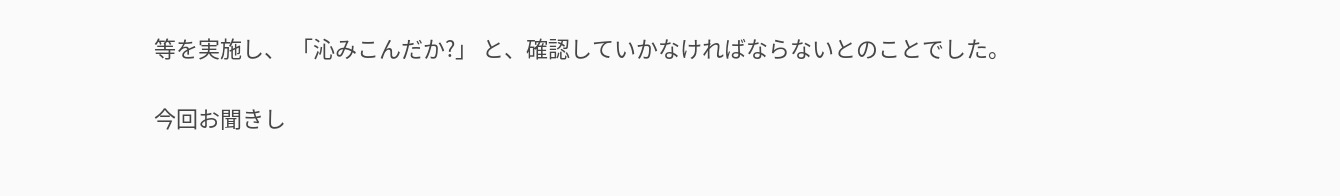等を実施し、 「沁みこんだか?」 と、確認していかなければならないとのことでした。

今回お聞きし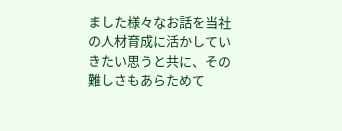ました様々なお話を当社の人材育成に活かしていきたい思うと共に、その難しさもあらためて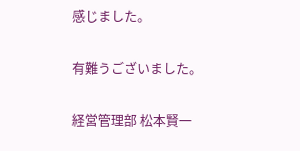感じました。

有難うございました。

経営管理部 松本賢一